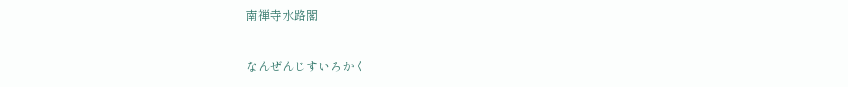南禅寺水路閣

なんぜんじすいろかく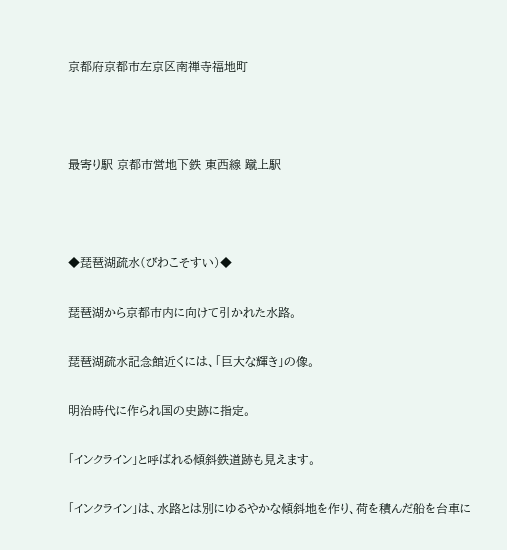京都府京都市左京区南禅寺福地町



最寄り駅 京都市営地下鉄 東西線 蹴上駅



◆琵琶湖疏水(びわこそすい)◆

琵琶湖から京都市内に向けて引かれた水路。

琵琶湖疏水記念館近くには、「巨大な輝き」の像。

明治時代に作られ国の史跡に指定。

「インクライン」と呼ばれる傾斜鉄道跡も見えます。

「インクライン」は、水路とは別にゆるやかな傾斜地を作り、荷を積んだ船を台車に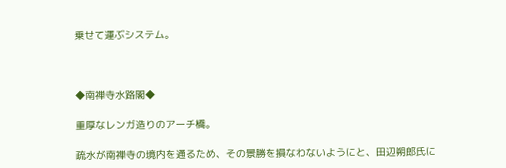乗せて運ぶシステム。



◆南禅寺水路閣◆

重厚なレンガ造りのアーチ橋。

疏水が南禅寺の境内を通るため、その景勝を損なわないようにと、田辺朔郎氏に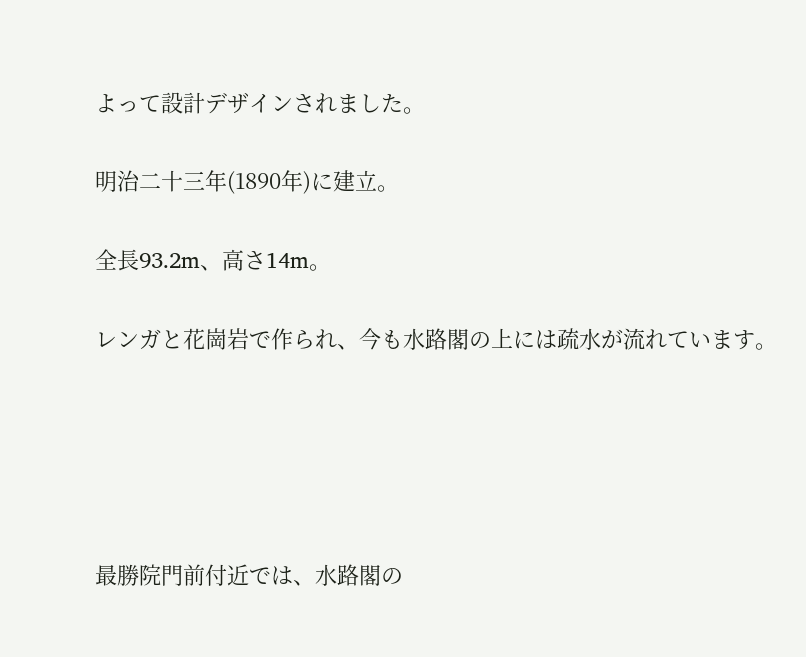よって設計デザインされました。

明治二十三年(1890年)に建立。

全長93.2m、高さ14m。

レンガと花崗岩で作られ、今も水路閣の上には疏水が流れています。





最勝院門前付近では、水路閣の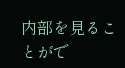内部を見ることがで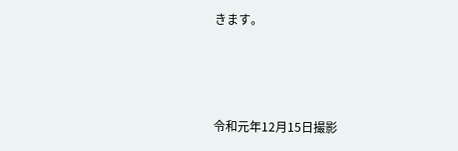きます。



令和元年12月15日撮影